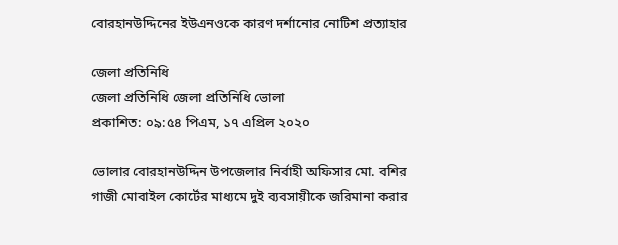বোরহানউদ্দিনের ইউএনওকে কারণ দর্শানোর নোটিশ প্রত্যাহার

জেলা প্রতিনিধি
জেলা প্রতিনিধি জেলা প্রতিনিধি ভোলা
প্রকাশিত: ০৯:৫৪ পিএম, ১৭ এপ্রিল ২০২০

ভোলার বোরহানউদ্দিন উপজেলার নির্বাহী অফিসার মো. বশির গাজী মোবাইল কোর্টের মাধ্যমে দুই ব্যবসায়ীকে জরিমানা করার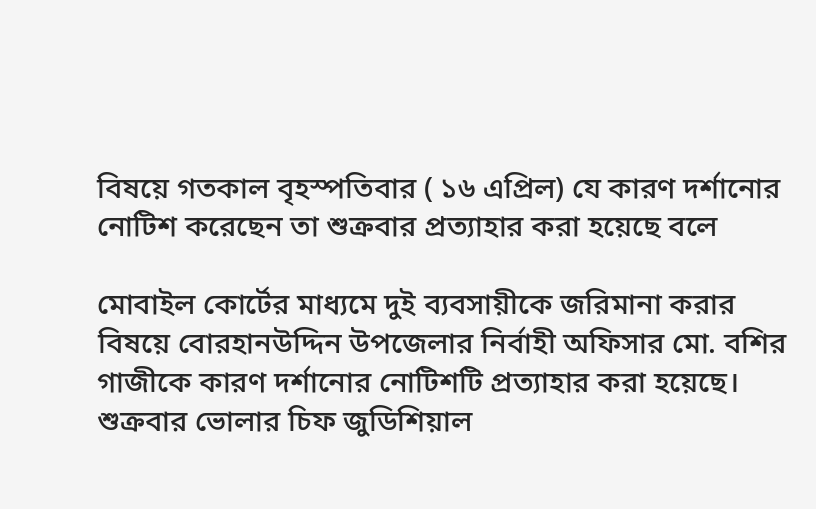বিষয়ে গতকাল বৃহস্পতিবার ( ১৬ এপ্রিল) যে কারণ দর্শানোর নোটিশ করেছেন তা শুক্রবার প্রত্যাহার করা হয়েছে বলে

মোবাইল কোর্টের মাধ্যমে দুই ব্যবসায়ীকে জরিমানা করার বিষয়ে বোরহানউদ্দিন উপজেলার নির্বাহী অফিসার মো. বশির গাজীকে কারণ দর্শানোর নোটিশটি প্রত্যাহার করা হয়েছে। শুক্রবার ভোলার চিফ জুডিশিয়াল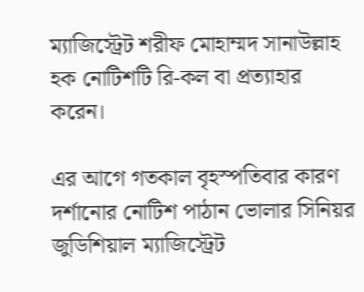ম্যাজিস্ট্রেট শরীফ মোহাম্মদ সানাউল্লাহ হক নোটিশটি রি-কল বা প্রত্যাহার করেন।

এর আগে গতকাল বৃহস্পতিবার কারণ দর্শানোর নোটিশ পাঠান ভোলার সিনিয়র জুডিশিয়াল ম্যাজিস্ট্রেট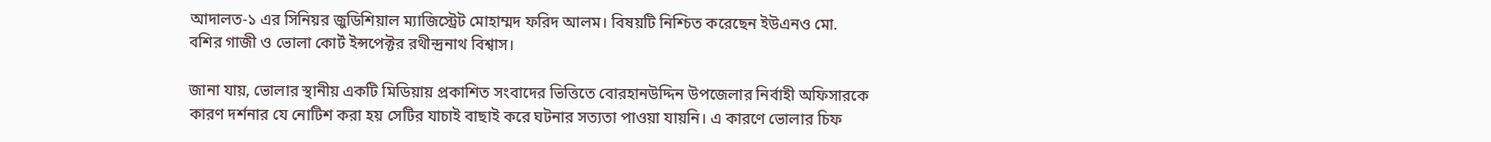আদালত-১ এর সিনিয়র জুডিশিয়াল ম্যাজিস্ট্রেট মোহাম্মদ ফরিদ আলম। বিষয়টি নিশ্চিত করেছেন ইউএনও মো. বশির গাজী ও ভোলা কোর্ট ইন্সপেক্টর রথীন্দ্রনাথ বিশ্বাস।

জানা যায়, ভোলার স্থানীয় একটি মিডিয়ায় প্রকাশিত সংবাদের ভিত্তিতে বোরহানউদ্দিন উপজেলার নির্বাহী অফিসারকে কারণ দর্শনার যে নোটিশ করা হয় সেটির যাচাই বাছাই করে ঘটনার সত্যতা পাওয়া যায়নি। এ কারণে ভোলার চিফ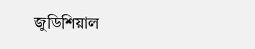জুডিশিয়াল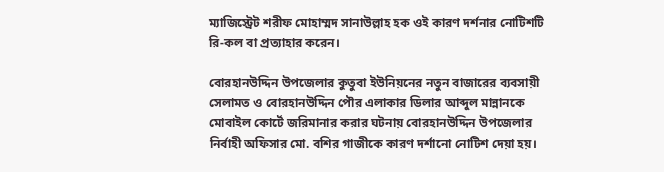ম্যাজিস্ট্রেট শরীফ মোহাম্মদ সানাউল্লাহ হক ওই কারণ দর্শনার নোটিশটি রি-কল বা প্রত্যাহার করেন।

বোরহানউদ্দিন উপজেলার কুতুবা ইউনিয়নের নতুন বাজারের ব্যবসায়ী সেলামত ও বোরহানউদ্দিন পৌর এলাকার ডিলার আব্দুল মান্নানকে মোবাইল কোর্টে জরিমানার করার ঘটনায় বোরহানউদ্দিন উপজেলার নির্বাহী অফিসার মো. বশির গাজীকে কারণ দর্শানো নোটিশ দেয়া হয়।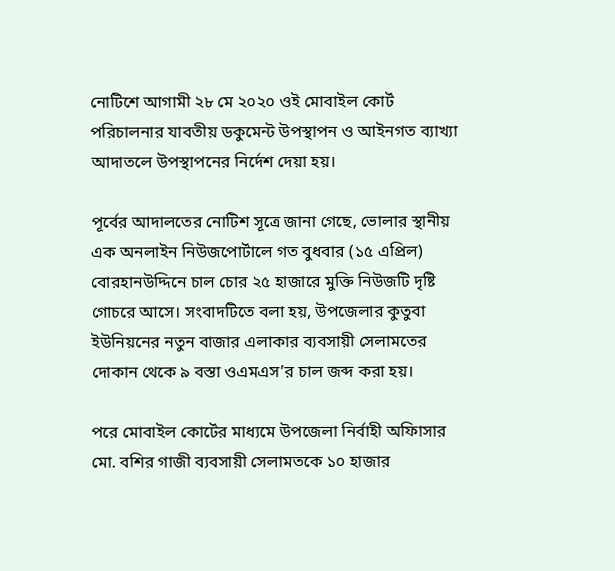নোটিশে আগামী ২৮ মে ২০২০ ওই মোবাইল কোর্ট পরিচালনার যাবতীয় ডকুমেন্ট উপস্থাপন ও আইনগত ব্যাখ্যা আদাতলে উপস্থাপনের নির্দেশ দেয়া হয়।

পূর্বের আদালতের নোটিশ সূত্রে জানা গেছে, ভোলার স্থানীয় এক অনলাইন নিউজপোর্টালে গত বুধবার (১৫ এপ্রিল) বোরহানউদ্দিনে চাল চোর ২৫ হাজারে মুক্তি নিউজটি দৃষ্টি গোচরে আসে। সংবাদটিতে বলা হয়, উপজেলার কুতুবা ইউনিয়নের নতুন বাজার এলাকার ব্যবসায়ী সেলামতের দোকান থেকে ৯ বস্তা ওএমএস’র চাল জব্দ করা হয়।

পরে মোবাইল কোর্টের মাধ্যমে উপজেলা নির্বাহী অফিাসার মো. বশির গাজী ব্যবসায়ী সেলামতকে ১০ হাজার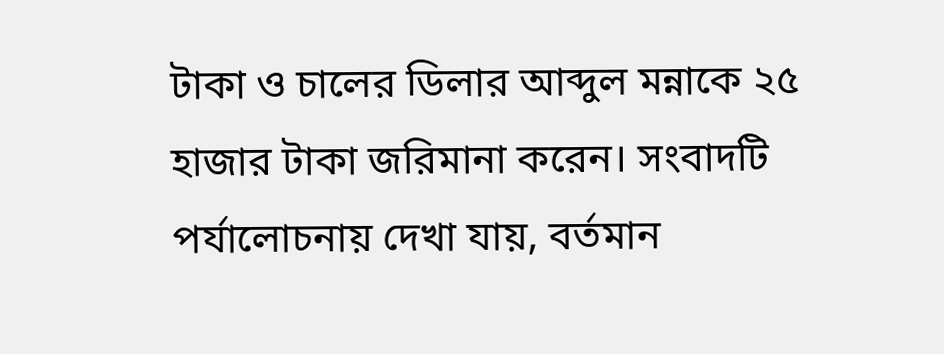টাকা ও চালের ডিলার আব্দুল মন্নাকে ২৫ হাজার টাকা জরিমানা করেন। সংবাদটি পর্যালোচনায় দেখা যায়, বর্তমান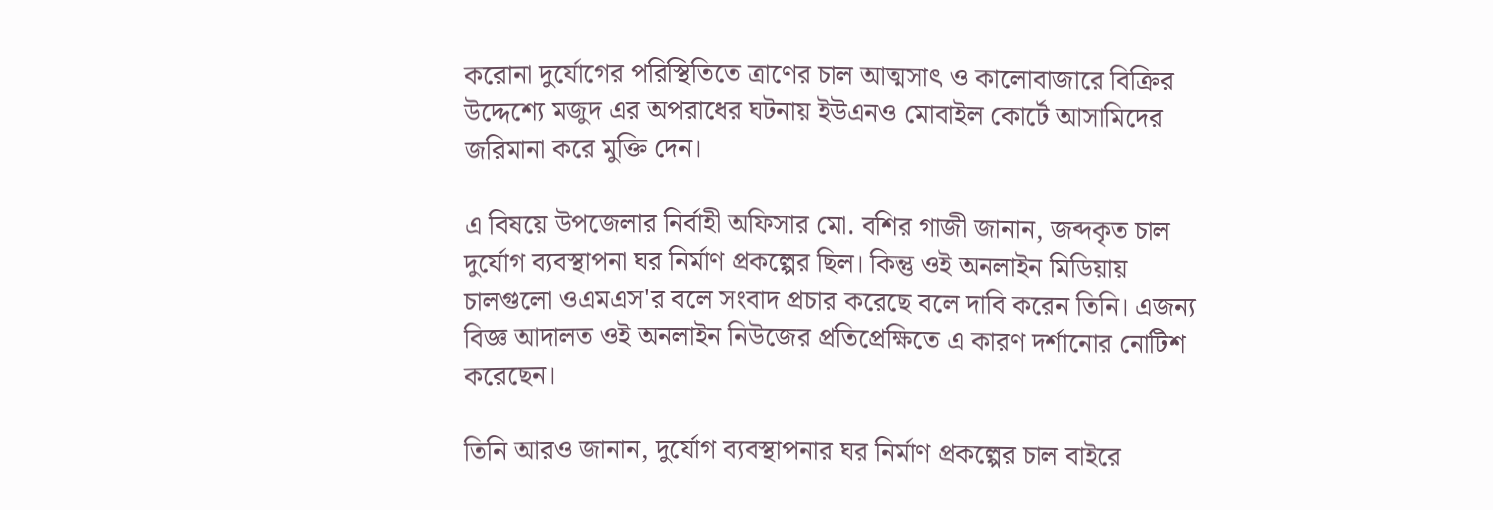করোনা দুর্যোগের পরিস্থিতিতে ত্রাণের চাল আত্মসাৎ ও কালোবাজারে বিক্রির উদ্দেশ্যে মজুদ এর অপরাধের ঘটনায় ইউএনও মোবাইল কোর্টে আসামিদের জরিমানা করে মুক্তি দেন।

এ বিষয়ে উপজেলার নির্বাহী অফিসার মো. বশির গাজী জানান, জব্দকৃত চাল দুর্যোগ ব্যবস্থাপনা ঘর নির্মাণ প্রকল্পের ছিল। কিন্তু ওই অনলাইন মিডিয়ায় চালগুলো ওএমএস'র বলে সংবাদ প্রচার করেছে বলে দাবি করেন তিনি। এজন্য বিজ্ঞ আদালত ওই অনলাইন নিউজের প্রতিপ্রেক্ষিতে এ কারণ দর্শানোর নোটিশ করেছেন।

তিনি আরও জানান, দুর্যোগ ব্যবস্থাপনার ঘর নির্মাণ প্রকল্পের চাল বাইরে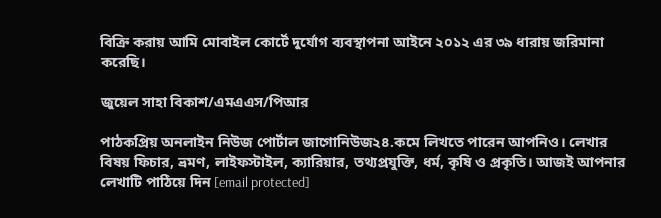বিক্রি করায় আমি মোবাইল কোর্টে দুর্যোগ ব্যবস্থাপনা আইনে ২০১২ এর ৩৯ ধারায় জরিমানা করেছি।

জুয়েল সাহা বিকাশ/এমএএস/পিআর

পাঠকপ্রিয় অনলাইন নিউজ পোর্টাল জাগোনিউজ২৪.কমে লিখতে পারেন আপনিও। লেখার বিষয় ফিচার, ভ্রমণ, লাইফস্টাইল, ক্যারিয়ার, তথ্যপ্রযুক্তি, ধর্ম, কৃষি ও প্রকৃতি। আজই আপনার লেখাটি পাঠিয়ে দিন [email protected]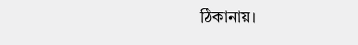ঠিকানায়।